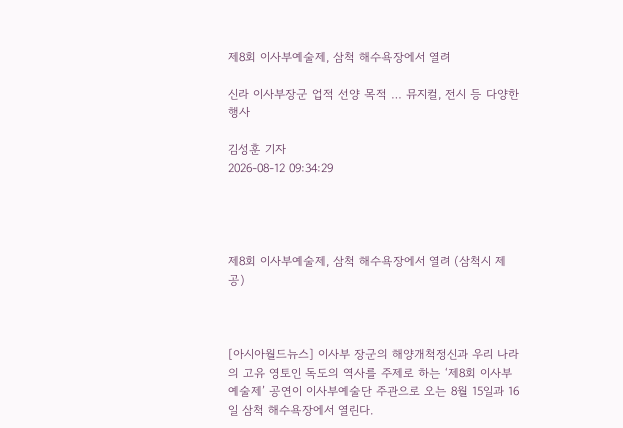제8회 이사부예술제, 삼척 해수욕장에서 열려

신라 이사부장군 업적 선양 목적 … 뮤지컬, 전시 등 다양한 행사

김성훈 기자
2026-08-12 09:34:29




제8회 이사부예술제, 삼척 해수욕장에서 열려 (삼척시 제공)



[아시아월드뉴스] 이사부 장군의 해양개척정신과 우리 나라의 고유 영토인 독도의 역사를 주제로 하는 ‘제8회 이사부예술제’ 공연이 이사부예술단 주관으로 오는 8월 15일과 16일 삼척 해수욕장에서 열린다.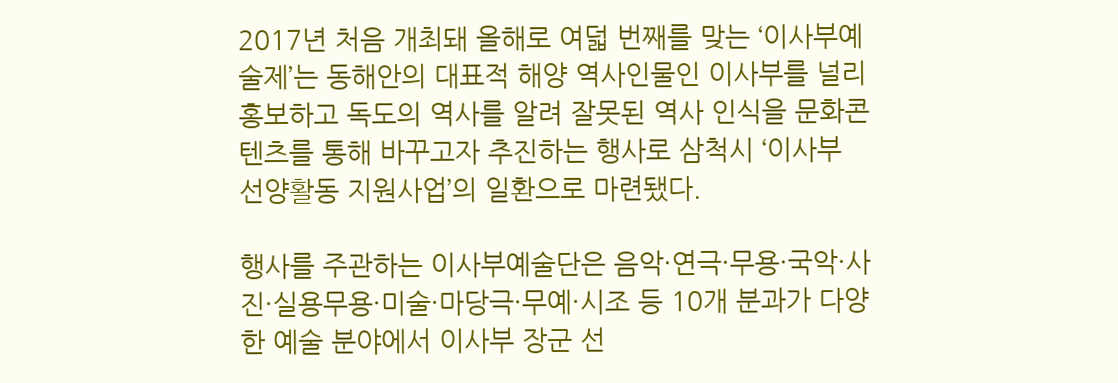2017년 처음 개최돼 올해로 여덟 번째를 맞는 ‘이사부예술제’는 동해안의 대표적 해양 역사인물인 이사부를 널리 홍보하고 독도의 역사를 알려 잘못된 역사 인식을 문화콘텐츠를 통해 바꾸고자 추진하는 행사로 삼척시 ‘이사부 선양활동 지원사업’의 일환으로 마련됐다.

행사를 주관하는 이사부예술단은 음악·연극·무용·국악·사진·실용무용·미술·마당극·무예·시조 등 10개 분과가 다양한 예술 분야에서 이사부 장군 선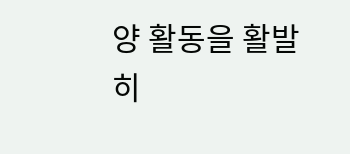양 활동을 활발히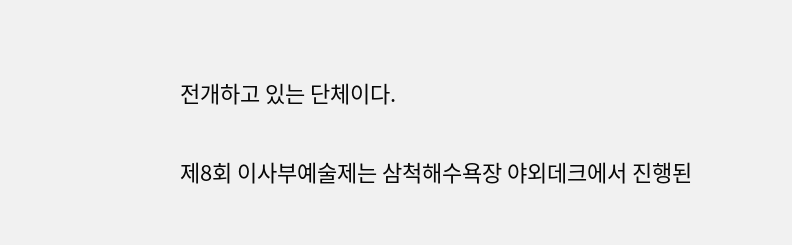전개하고 있는 단체이다.

제8회 이사부예술제는 삼척해수욕장 야외데크에서 진행된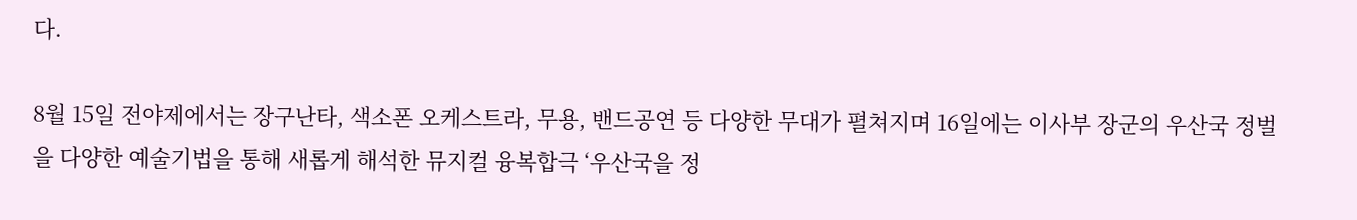다.

8월 15일 전야제에서는 장구난타, 색소폰 오케스트라, 무용, 밴드공연 등 다양한 무대가 펼쳐지며 16일에는 이사부 장군의 우산국 정벌을 다양한 예술기법을 통해 새롭게 해석한 뮤지컬 융복합극 ‘우산국을 정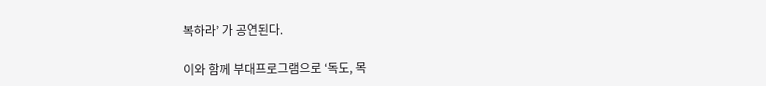복하라’ 가 공연된다.

이와 함께 부대프로그램으로 ‘독도, 목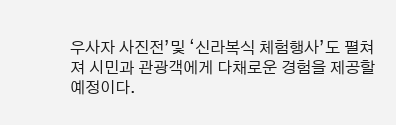우사자 사진전’및 ‘신라복식 체험행사’도 펼쳐져 시민과 관광객에게 다채로운 경험을 제공할 예정이다.